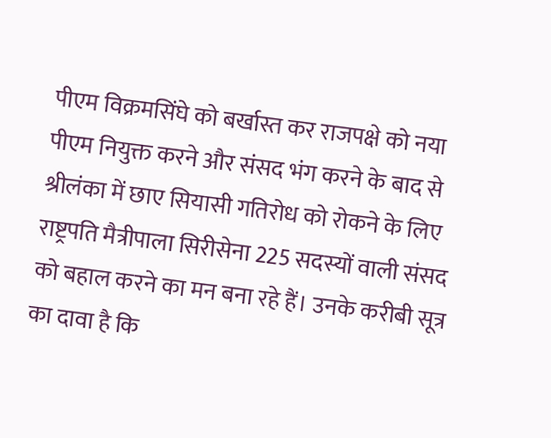पीएम विक्रमसिंघे को बर्खास्त कर राजपक्षे को नया पीएम नियुक्त करने और संसद भंग करने के बाद से श्रीलंका में छाए सियासी गतिरोध को रोकने के लिए राष्ट्रपति मैत्रीपाला सिरीसेना 225 सदस्यों वाली संसद को बहाल करने का मन बना रहे हैं। उनके करीबी सूत्र का दावा है कि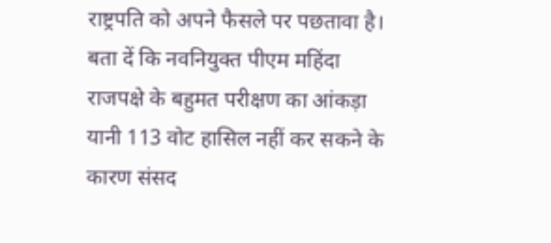राष्ट्रपति को अपने फैसले पर पछतावा है।
बता दें कि नवनियुक्त पीएम महिंदा राजपक्षे के बहुमत परीक्षण का आंकड़ा यानी 113 वोट हासिल नहीं कर सकने के कारण संसद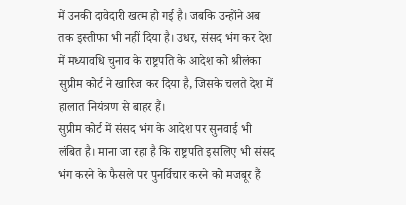में उनकी दावेदारी खत्म हो गई है। जबकि उन्होंने अब तक इस्तीफा भी नहीं दिया है। उधर, संसद भंग कर देश में मध्यावधि चुनाव के राष्ट्रपति के आदेश को श्रीलंका सुप्रीम कोर्ट ने खारिज कर दिया है, जिसके चलते देश में हालात नियंत्रण से बाहर हैं।
सुप्रीम कोर्ट में संसद भंग के आदेश पर सुनवाई भी लंबित है। माना जा रहा है कि राष्ट्रपति इसलिए भी संसद भंग करने के फैसले पर पुनर्विचार करने को मजबूर हैं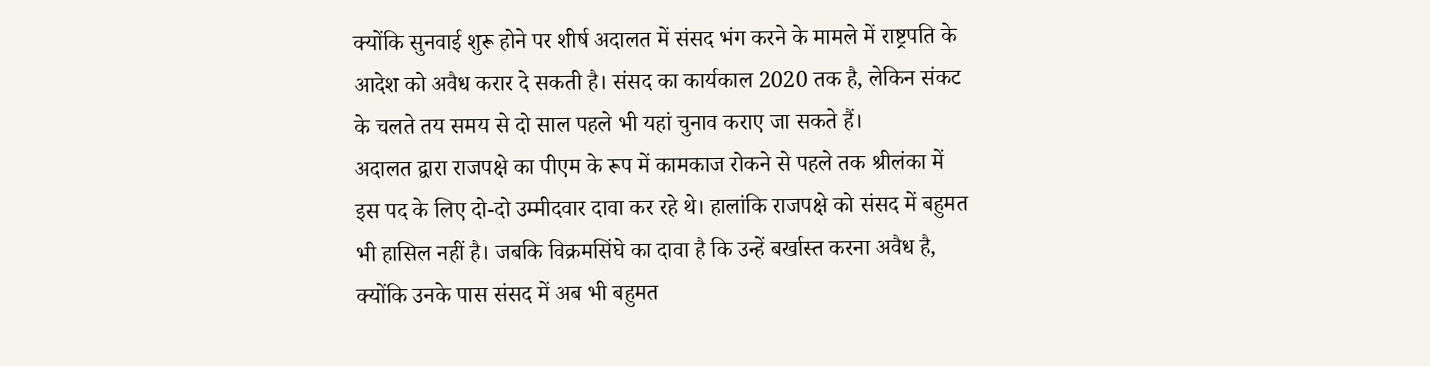क्योंकि सुनवाई शुरू होने पर शीर्ष अदालत में संसद भंग करने के मामले में राष्ट्रपति के आदेश को अवैध करार दे सकती है। संसद का कार्यकाल 2020 तक है, लेकिन संकट के चलते तय समय से दो साल पहले भी यहां चुनाव कराए जा सकते हैं।
अदालत द्वारा राजपक्षे का पीएम के रूप में कामकाज रोकने से पहले तक श्रीलंका में इस पद के लिए दो-दो उम्मीदवार दावा कर रहे थे। हालांकि राजपक्षे को संसद में बहुमत भी हासिल नहीं है। जबकि विक्रमसिंघे का दावा है कि उन्हें बर्खास्त करना अवैध है, क्योंकि उनके पास संसद में अब भी बहुमत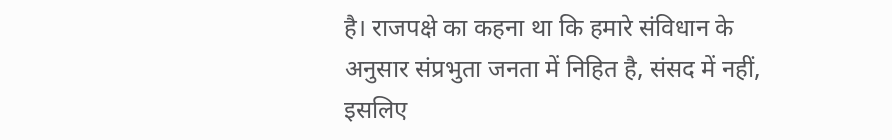है। राजपक्षे का कहना था कि हमारे संविधान के अनुसार संप्रभुता जनता में निहित है, संसद में नहीं, इसलिए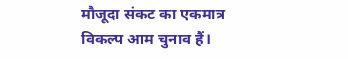मौजूदा संकट का एकमात्र विकल्प आम चुनाव हैं।